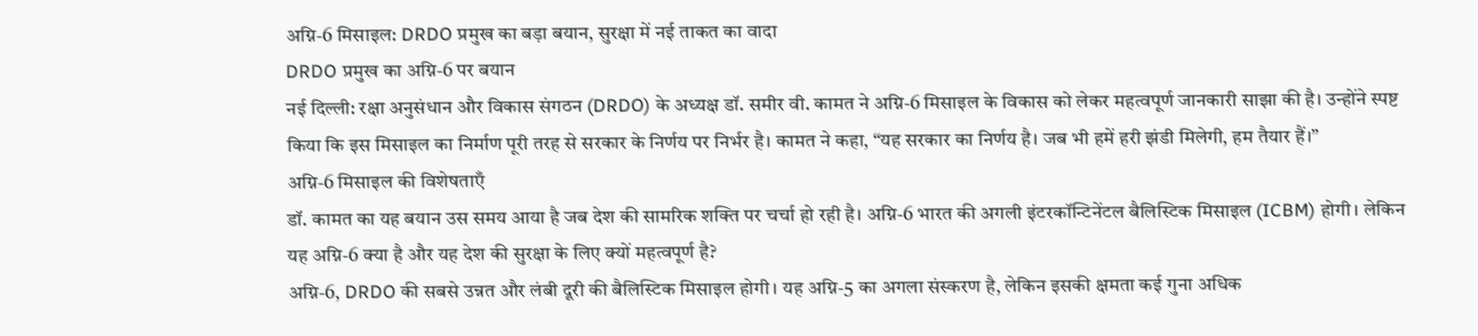अग्नि-6 मिसाइल: DRDO प्रमुख का बड़ा बयान, सुरक्षा में नई ताकत का वादा
DRDO प्रमुख का अग्नि-6 पर बयान
नई दिल्ली: रक्षा अनुसंधान और विकास संगठन (DRDO) के अध्यक्ष डॉ. समीर वी. कामत ने अग्नि-6 मिसाइल के विकास को लेकर महत्वपूर्ण जानकारी साझा की है। उन्होंने स्पष्ट किया कि इस मिसाइल का निर्माण पूरी तरह से सरकार के निर्णय पर निर्भर है। कामत ने कहा, “यह सरकार का निर्णय है। जब भी हमें हरी झंडी मिलेगी, हम तैयार हैं।”
अग्नि-6 मिसाइल की विशेषताएँ
डॉ. कामत का यह बयान उस समय आया है जब देश की सामरिक शक्ति पर चर्चा हो रही है। अग्नि-6 भारत की अगली इंटरकॉन्टिनेंटल बैलिस्टिक मिसाइल (ICBM) होगी। लेकिन यह अग्नि-6 क्या है और यह देश की सुरक्षा के लिए क्यों महत्वपूर्ण है?
अग्नि-6, DRDO की सबसे उन्नत और लंबी दूरी की बैलिस्टिक मिसाइल होगी। यह अग्नि-5 का अगला संस्करण है, लेकिन इसकी क्षमता कई गुना अधिक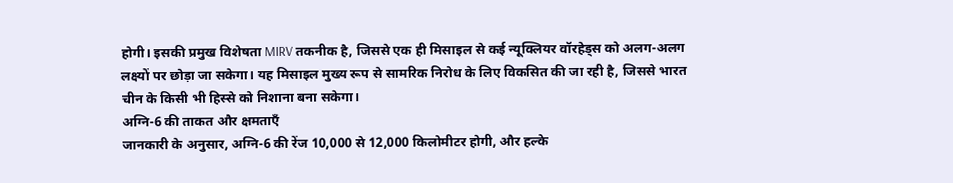होगी। इसकी प्रमुख विशेषता MIRV तकनीक है, जिससे एक ही मिसाइल से कई न्यूक्लियर वॉरहेड्स को अलग-अलग लक्ष्यों पर छोड़ा जा सकेगा। यह मिसाइल मुख्य रूप से सामरिक निरोध के लिए विकसित की जा रही है, जिससे भारत चीन के किसी भी हिस्से को निशाना बना सकेगा।
अग्नि-6 की ताकत और क्षमताएँ
जानकारी के अनुसार, अग्नि-6 की रेंज 10,000 से 12,000 किलोमीटर होगी, और हल्के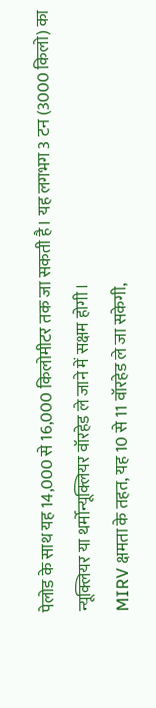पेलोड के साथ यह 14,000 से 16,000 किलोमीटर तक जा सकती है। यह लगभग 3 टन (3000 किलो) का न्यूक्लियर या थर्मोन्यूक्लियर वॉरहेड ले जाने में सक्षम होगी।
MIRV क्षमता के तहत, यह 10 से 11 वॉरहेड ले जा सकेगी,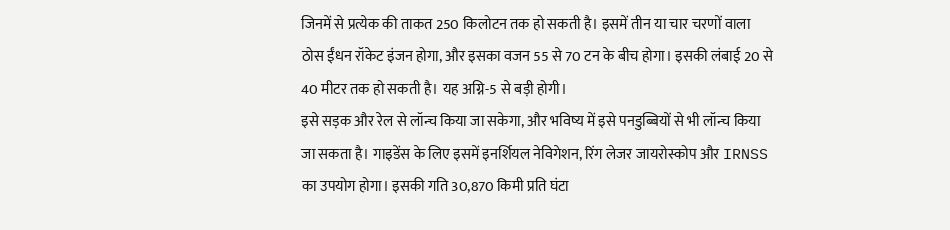जिनमें से प्रत्येक की ताकत 250 किलोटन तक हो सकती है। इसमें तीन या चार चरणों वाला ठोस ईंधन रॉकेट इंजन होगा, और इसका वजन 55 से 70 टन के बीच होगा। इसकी लंबाई 20 से 40 मीटर तक हो सकती है। यह अग्नि-5 से बड़ी होगी।
इसे सड़क और रेल से लॉन्च किया जा सकेगा, और भविष्य में इसे पनडुब्बियों से भी लॉन्च किया जा सकता है। गाइडेंस के लिए इसमें इनर्शियल नेविगेशन, रिंग लेजर जायरोस्कोप और IRNSS का उपयोग होगा। इसकी गति 30,870 किमी प्रति घंटा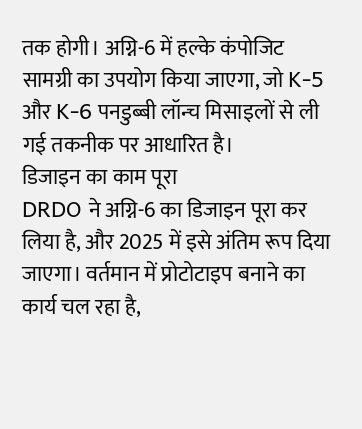तक होगी। अग्नि-6 में हल्के कंपोजिट सामग्री का उपयोग किया जाएगा, जो K-5 और K-6 पनडुब्बी लॉन्च मिसाइलों से ली गई तकनीक पर आधारित है।
डिजाइन का काम पूरा
DRDO ने अग्नि-6 का डिजाइन पूरा कर लिया है, और 2025 में इसे अंतिम रूप दिया जाएगा। वर्तमान में प्रोटोटाइप बनाने का कार्य चल रहा है,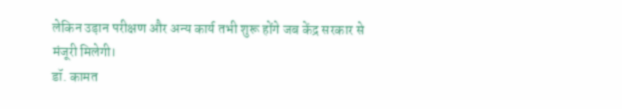लेकिन उड़ान परीक्षण और अन्य कार्य तभी शुरू होंगे जब केंद्र सरकार से मंजूरी मिलेगी।
डॉ. कामत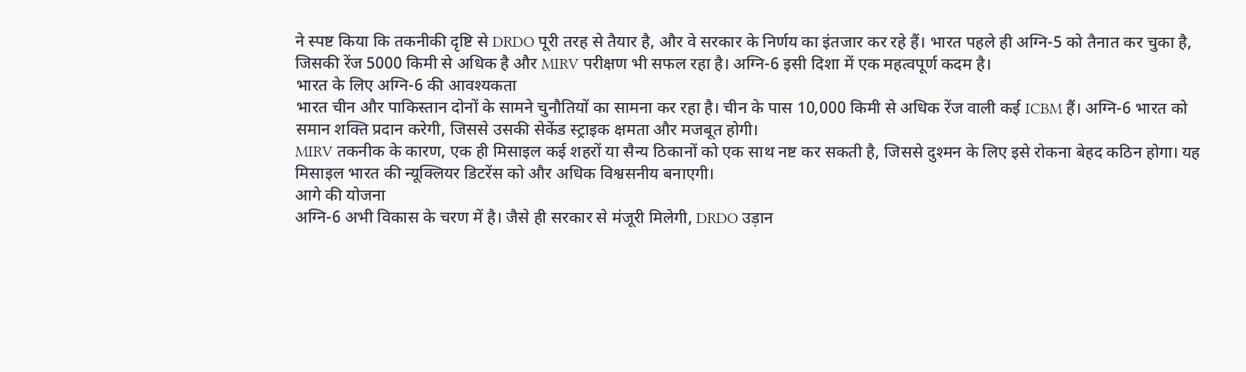ने स्पष्ट किया कि तकनीकी दृष्टि से DRDO पूरी तरह से तैयार है, और वे सरकार के निर्णय का इंतजार कर रहे हैं। भारत पहले ही अग्नि-5 को तैनात कर चुका है, जिसकी रेंज 5000 किमी से अधिक है और MIRV परीक्षण भी सफल रहा है। अग्नि-6 इसी दिशा में एक महत्वपूर्ण कदम है।
भारत के लिए अग्नि-6 की आवश्यकता
भारत चीन और पाकिस्तान दोनों के सामने चुनौतियों का सामना कर रहा है। चीन के पास 10,000 किमी से अधिक रेंज वाली कई ICBM हैं। अग्नि-6 भारत को समान शक्ति प्रदान करेगी, जिससे उसकी सेकेंड स्ट्राइक क्षमता और मजबूत होगी।
MIRV तकनीक के कारण, एक ही मिसाइल कई शहरों या सैन्य ठिकानों को एक साथ नष्ट कर सकती है, जिससे दुश्मन के लिए इसे रोकना बेहद कठिन होगा। यह मिसाइल भारत की न्यूक्लियर डिटरेंस को और अधिक विश्वसनीय बनाएगी।
आगे की योजना
अग्नि-6 अभी विकास के चरण में है। जैसे ही सरकार से मंजूरी मिलेगी, DRDO उड़ान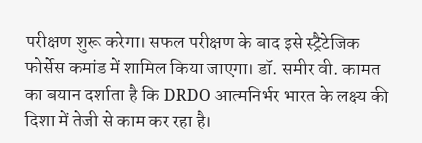परीक्षण शुरू करेगा। सफल परीक्षण के बाद इसे स्ट्रैटेजिक फोर्सेस कमांड में शामिल किया जाएगा। डॉ. समीर वी. कामत का बयान दर्शाता है कि DRDO आत्मनिर्भर भारत के लक्ष्य की दिशा में तेजी से काम कर रहा है।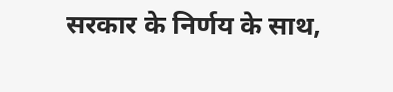सरकार के निर्णय के साथ,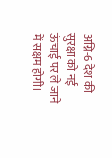अग्नि-6 देश की सुरक्षा को नई ऊंचाई पर ले जाने में सक्षम होगी।